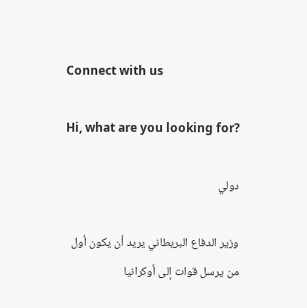Connect with us

Hi, what are you looking for?

دولي

وزير الدفاع البريطاني يريد أن يكون أول من يرسل قوات إلى أوكرانيا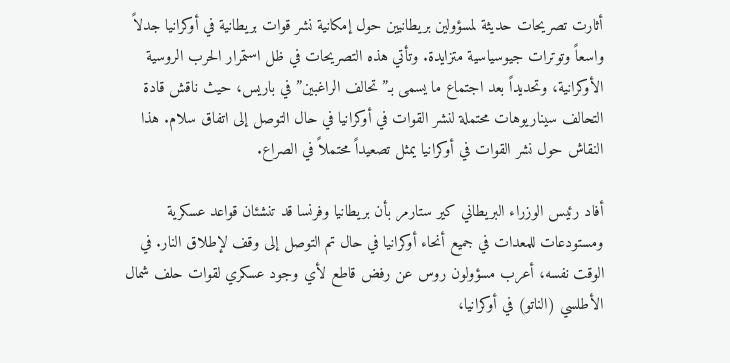أثارت تصريحات حديثة لمسؤولين بريطانيين حول إمكانية نشر قوات بريطانية في أوكرانيا جدلاً واسعاً وتوترات جيوسياسية متزايدة. وتأتي هذه التصريحات في ظل استمرار الحرب الروسية الأوكرانية، وتحديداً بعد اجتماع ما يسمى بـ”تحالف الراغبين” في باريس، حيث ناقش قادة التحالف سيناريوهات محتملة لنشر القوات في أوكرانيا في حال التوصل إلى اتفاق سلام. هذا النقاش حول نشر القوات في أوكرانيا يمثل تصعيداً محتملاً في الصراع.

أفاد رئيس الوزراء البريطاني كير ستارمر بأن بريطانيا وفرنسا قد تنشئان قواعد عسكرية ومستودعات للمعدات في جميع أنحاء أوكرانيا في حال تم التوصل إلى وقف لإطلاق النار. في الوقت نفسه، أعرب مسؤولون روس عن رفض قاطع لأي وجود عسكري لقوات حلف شمال الأطلسي (الناتو) في أوكرانيا،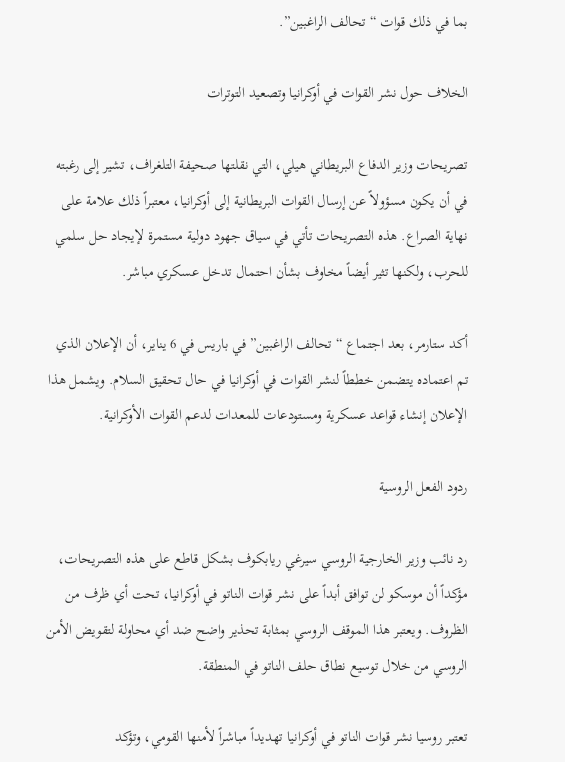بما في ذلك قوات “تحالف الراغبين”.

الخلاف حول نشر القوات في أوكرانيا وتصعيد التوترات

تصريحات وزير الدفاع البريطاني هيلي، التي نقلتها صحيفة التلغراف، تشير إلى رغبته في أن يكون مسؤولاً عن إرسال القوات البريطانية إلى أوكرانيا، معتبراً ذلك علامة على نهاية الصراع. هذه التصريحات تأتي في سياق جهود دولية مستمرة لإيجاد حل سلمي للحرب، ولكنها تثير أيضاً مخاوف بشأن احتمال تدخل عسكري مباشر.

أكد ستارمر، بعد اجتماع “تحالف الراغبين” في باريس في 6 يناير، أن الإعلان الذي تم اعتماده يتضمن خططاً لنشر القوات في أوكرانيا في حال تحقيق السلام. ويشمل هذا الإعلان إنشاء قواعد عسكرية ومستودعات للمعدات لدعم القوات الأوكرانية.

ردود الفعل الروسية

رد نائب وزير الخارجية الروسي سيرغي ريابكوف بشكل قاطع على هذه التصريحات، مؤكداً أن موسكو لن توافق أبداً على نشر قوات الناتو في أوكرانيا، تحت أي ظرف من الظروف. ويعتبر هذا الموقف الروسي بمثابة تحذير واضح ضد أي محاولة لتقويض الأمن الروسي من خلال توسيع نطاق حلف الناتو في المنطقة.

تعتبر روسيا نشر قوات الناتو في أوكرانيا تهديداً مباشراً لأمنها القومي، وتؤكد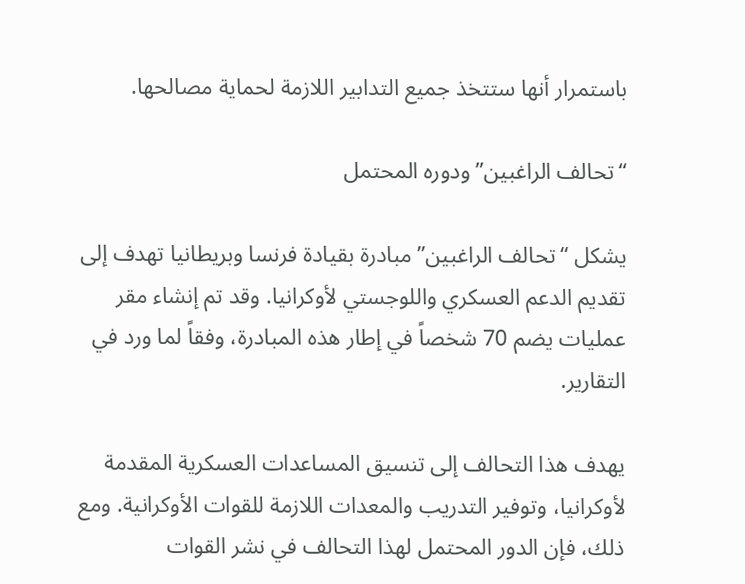باستمرار أنها ستتخذ جميع التدابير اللازمة لحماية مصالحها.

“تحالف الراغبين” ودوره المحتمل

يشكل “تحالف الراغبين” مبادرة بقيادة فرنسا وبريطانيا تهدف إلى تقديم الدعم العسكري واللوجستي لأوكرانيا. وقد تم إنشاء مقر عمليات يضم 70 شخصاً في إطار هذه المبادرة، وفقاً لما ورد في التقارير.

يهدف هذا التحالف إلى تنسيق المساعدات العسكرية المقدمة لأوكرانيا، وتوفير التدريب والمعدات اللازمة للقوات الأوكرانية. ومع ذلك، فإن الدور المحتمل لهذا التحالف في نشر القوات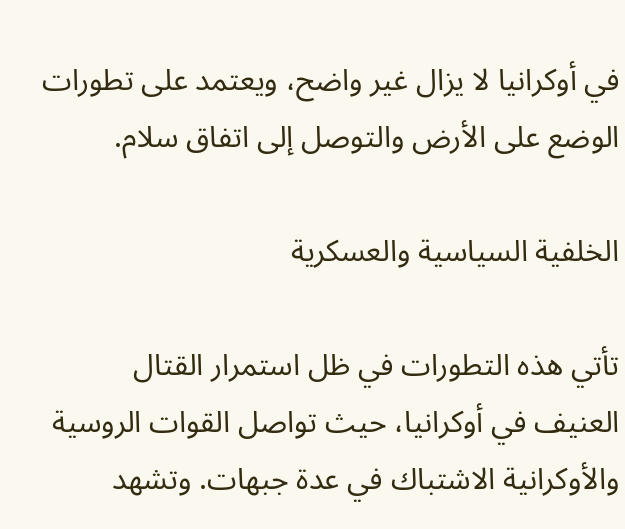في أوكرانيا لا يزال غير واضح، ويعتمد على تطورات الوضع على الأرض والتوصل إلى اتفاق سلام.

الخلفية السياسية والعسكرية

تأتي هذه التطورات في ظل استمرار القتال العنيف في أوكرانيا، حيث تواصل القوات الروسية والأوكرانية الاشتباك في عدة جبهات. وتشهد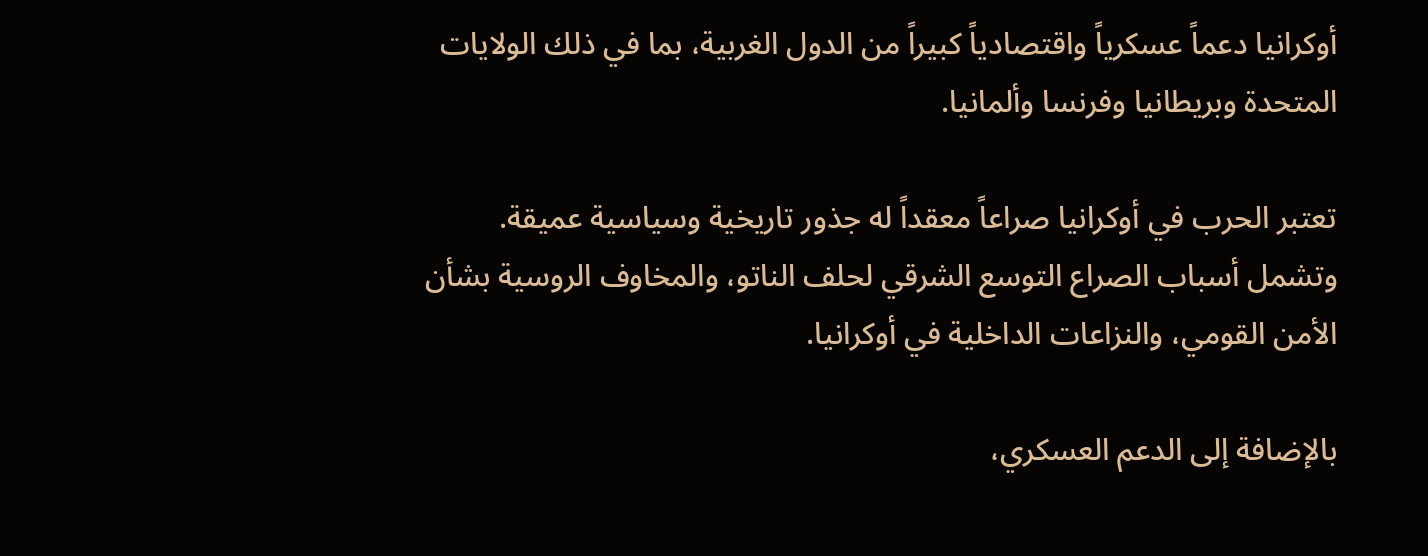أوكرانيا دعماً عسكرياً واقتصادياً كبيراً من الدول الغربية، بما في ذلك الولايات المتحدة وبريطانيا وفرنسا وألمانيا.

تعتبر الحرب في أوكرانيا صراعاً معقداً له جذور تاريخية وسياسية عميقة. وتشمل أسباب الصراع التوسع الشرقي لحلف الناتو، والمخاوف الروسية بشأن الأمن القومي، والنزاعات الداخلية في أوكرانيا.

بالإضافة إلى الدعم العسكري،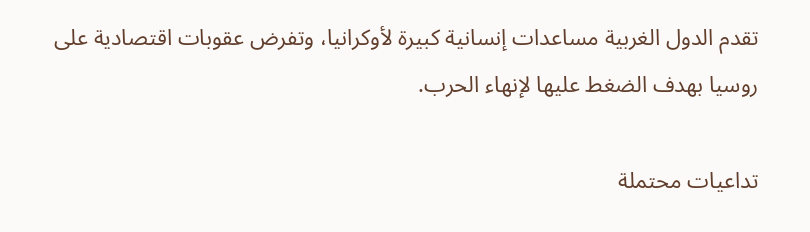تقدم الدول الغربية مساعدات إنسانية كبيرة لأوكرانيا، وتفرض عقوبات اقتصادية على روسيا بهدف الضغط عليها لإنهاء الحرب.

تداعيات محتملة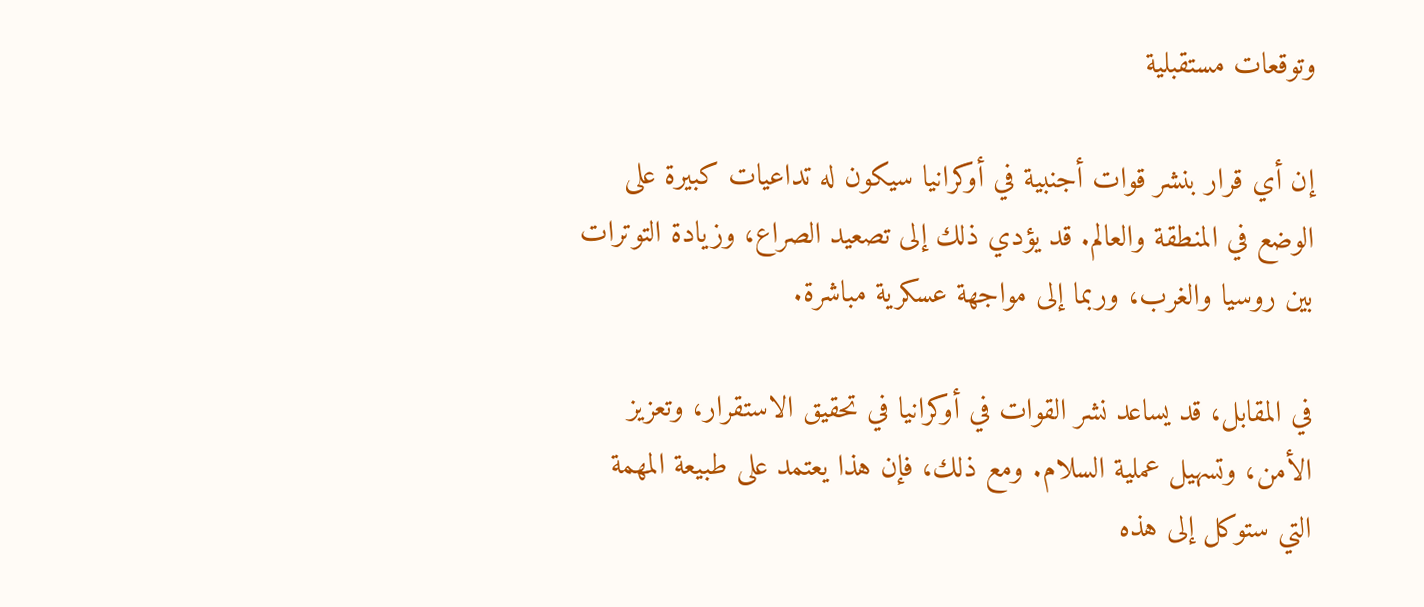وتوقعات مستقبلية

إن أي قرار بنشر قوات أجنبية في أوكرانيا سيكون له تداعيات كبيرة على الوضع في المنطقة والعالم. قد يؤدي ذلك إلى تصعيد الصراع، وزيادة التوترات بين روسيا والغرب، وربما إلى مواجهة عسكرية مباشرة.

في المقابل، قد يساعد نشر القوات في أوكرانيا في تحقيق الاستقرار، وتعزيز الأمن، وتسهيل عملية السلام. ومع ذلك، فإن هذا يعتمد على طبيعة المهمة التي ستوكل إلى هذه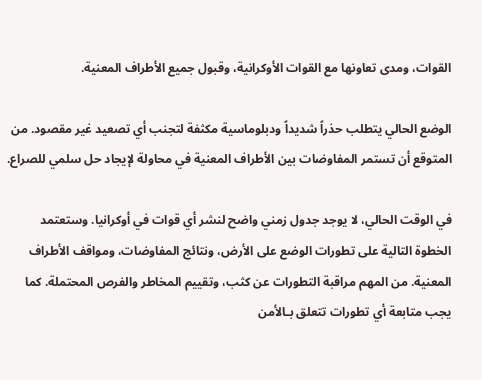القوات، ومدى تعاونها مع القوات الأوكرانية، وقبول جميع الأطراف المعنية.

الوضع الحالي يتطلب حذراً شديداً ودبلوماسية مكثفة لتجنب أي تصعيد غير مقصود. من المتوقع أن تستمر المفاوضات بين الأطراف المعنية في محاولة لإيجاد حل سلمي للصراع.

في الوقت الحالي، لا يوجد جدول زمني واضح لنشر أي قوات في أوكرانيا. وستعتمد الخطوة التالية على تطورات الوضع على الأرض، ونتائج المفاوضات، ومواقف الأطراف المعنية. من المهم مراقبة التطورات عن كثب، وتقييم المخاطر والفرص المحتملة. كما يجب متابعة أي تطورات تتعلق بـالأمن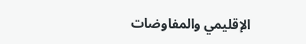الإقليمي والمفاوضات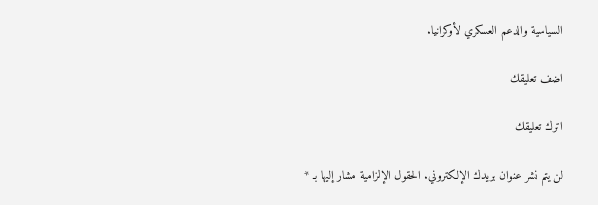السياسية والدعم العسكري لأوكرانيا.

اضف تعليقك

اترك تعليقك

لن يتم نشر عنوان بريدك الإلكتروني. الحقول الإلزامية مشار إليها بـ *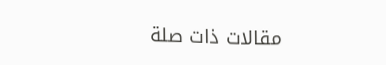مقالات ذات صلة